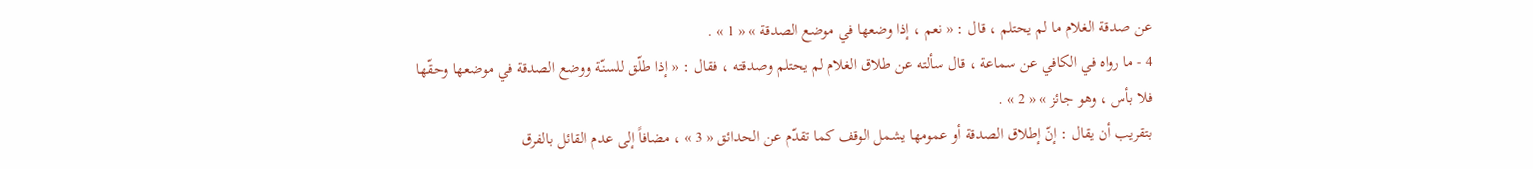عن صدقة الغلام ما لم يحتلم ، قال : « نعم ، إذا وضعها في موضع الصدقة » « 1 » .
4 - ما رواه في الكافي عن سماعة ، قال سألته عن طلاق الغلام لم يحتلم وصدقته ، فقال : « إذا طلّق للسنّة ووضع الصدقة في موضعها وحقّها فلا بأس ، وهو جائز » « 2 » .
بتقريب أن يقال : إنّ إطلاق الصدقة أو عمومها يشمل الوقف كما تقدّم عن الحدائق « 3 » ، مضافاً إلى عدم القائل بالفرق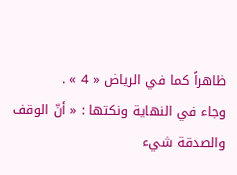ظاهراً كما في الرياض « 4 » .
وجاء في النهاية ونكتها : « أنّ الوقف والصدقة شيء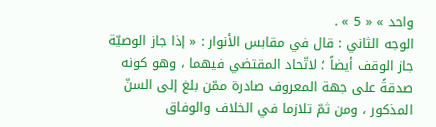واحد » « 5 » .
الوجه الثاني : قال في مقابس الأنوار : « إذا جاز الوصيّة جاز الوقف أيضاً ؛ لاتّحاد المقتضي فيهما ، وهو كونه صدقةً على جهة المعروف صادرة ممّن بلغ إلى السنّ المذكور ، ومن ثمّ تلازما في الخلاف والوفاق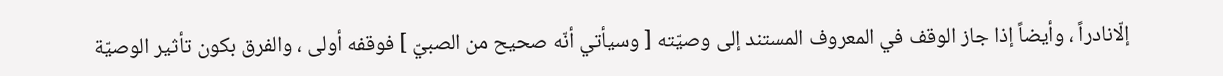إلّانادراً ، وأيضاً إذا جاز الوقف في المعروف المستند إلى وصيّته [ وسيأتي أنّه صحيح من الصبيّ ] فوقفه أولى ، والفرق بكون تأثير الوصيّة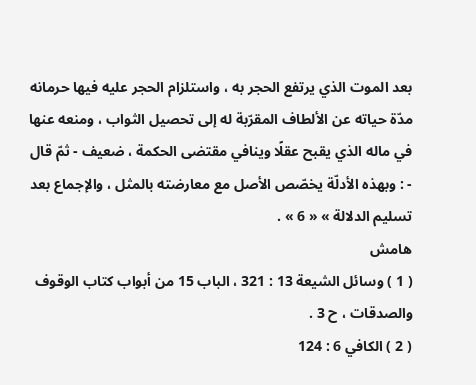بعد الموت الذي يرتفع الحجر به ، واستلزام الحجر عليه فيها حرمانه مدّة حياته عن الألطاف المقرّبة له إلى تحصيل الثواب ، ومنعه عنها في ماله الذي يقبح عقلًا وينافي مقتضى الحكمة ، ضعيف - ثمّ قال - : وبهذه الأدلّة يخصّص الأصل مع معارضته بالمثل ، والإجماع بعد تسليم الدلالة » « 6 » .
هامش
( 1 ) وسائل الشيعة 13 : 321 ، الباب 15 من أبواب كتاب الوقوف والصدقات ، ح 3 .
( 2 ) الكافي 6 : 124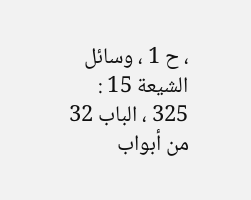، ح 1 ، وسائل الشيعة 15 : 325 ، الباب 32 من أبواب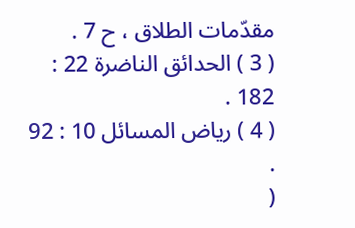مقدّمات الطلاق ، ح 7 .
( 3 ) الحدائق الناضرة 22 : 182 .
( 4 ) رياض المسائل 10 : 92 .
(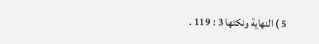5 ) النهاية ونكتها 3 : 119 .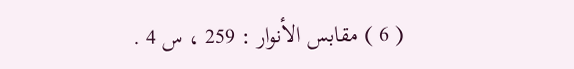( 6 ) مقابس الأنوار : 259 ، س 4 .